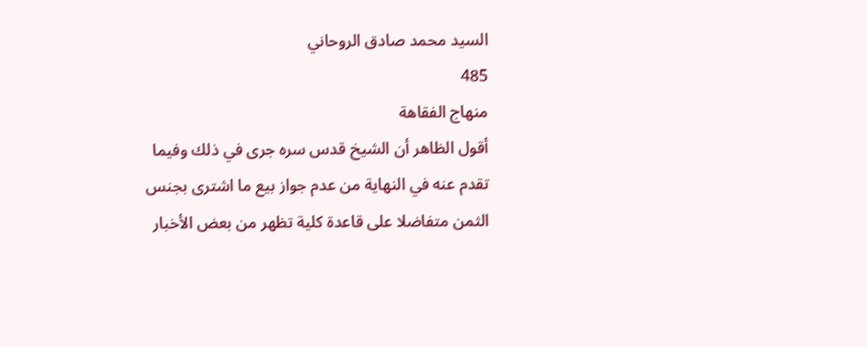السيد محمد صادق الروحاني
485
منهاج الفقاهة
أقول الظاهر أن الشيخ قدس سره جرى في ذلك وفيما تقدم عنه في النهاية من عدم جواز بيع ما اشترى بجنس الثمن متفاضلا على قاعدة كلية تظهر من بعض الأخبار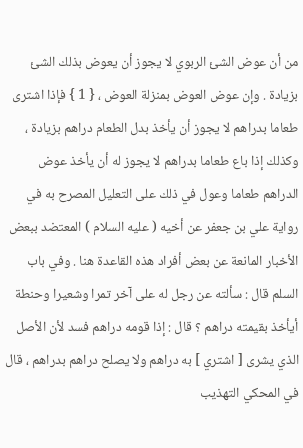من أن عوض الشئ الربوي لا يجوز أن يعوض بذلك الشئ بزيادة . وإن عوض العوض بمنزلة العوض ، { 1 } فإذا اشترى طعاما بدراهم لا يجوز أن يأخذ بدل الطعام دراهم بزيادة ، وكذلك إذا باع طعاما بدراهم لا يجوز له أن يأخذ عوض الدراهم طعاما وعول في ذلك على التعليل المصرح به في رواية علي بن جعفر عن أخيه ( عليه السلام ) المعتضد ببعض الأخبار المانعة عن بعض أفراد هذه القاعدة هنا . وفي باب السلم قال : سألته عن رجل له على آخر تمرا وشعيرا وحنطة أيأخذ بقيمته دراهم ؟ قال : إذا قومه دراهم فسد لأن الأصل الذي يشرى [ اشتري ] به دراهم ولا يصلح دراهم بدراهم ، قال في المحكي التهذيب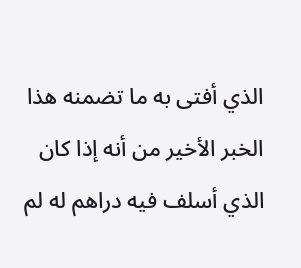الذي أفتى به ما تضمنه هذا الخبر الأخير من أنه إذا كان الذي أسلف فيه دراهم له لم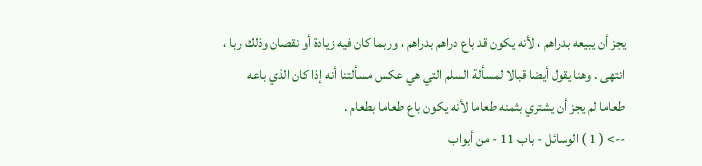يجز أن يبيعه بدراهم ، لأنه يكون قد باع دراهم بدراهم ، وربما كان فيه زيادة أو نقصان وذلك ربا ، انتهى . وهنا يقول أيضا قبالا لمسألة السلم التي هي عكس مسألتنا أنه إذا كان الذي باعه طعاما لم يجز أن يشتري بثمنه طعاما لأنه يكون باع طعاما بطعام .
--> ( 1 ) الوسائل - باب 11 - من أبواب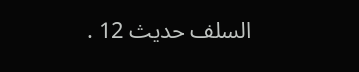السلف حديث 12 .